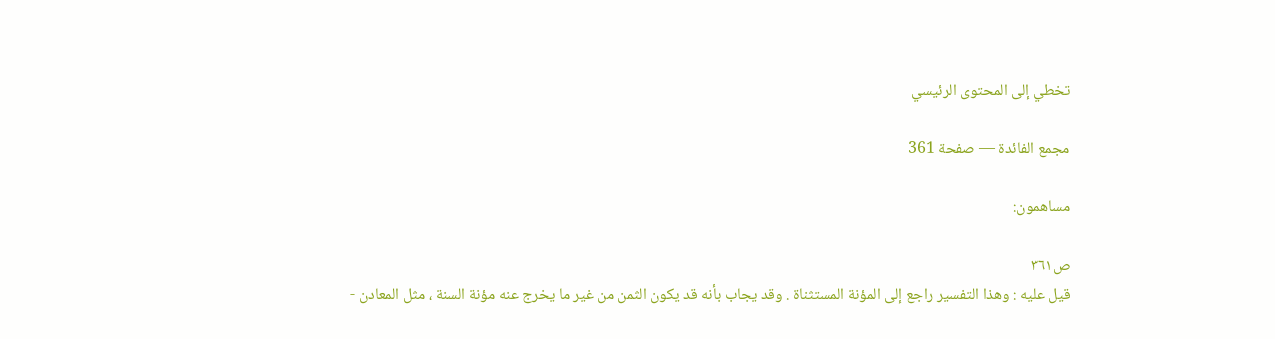تخطي إلى المحتوى الرئيسي

مجمع الفائدة — صفحة 361

مساهمون:

ص٣٦١
قيل عليه : وهذا التفسير راجع إلى المؤنة المستثناة . وقد يجاب بأنه قد يكون الثمن من غير ما يخرج عنه مؤنة السنة ، مثل المعادن -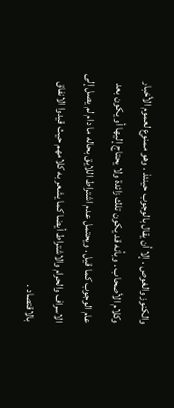والكنوز والغوص . إلا أن يقال بالوجوب حينئذ . وهو ممنوع لعموم الأخبار وكلام الأصحاب . وبأنه قد يكون تلك زائدة ولا يحتاج إليها أو يكون بعد عام الوجوب كما قيل . ويحتمل عدم اشتراط اللايق بحاله ما دام لم يصل إلى الاسراف والحرام والاشتراط أيضا كما يشعر به كلامهم حيث قيدوا الانفاق بالاقتصاد .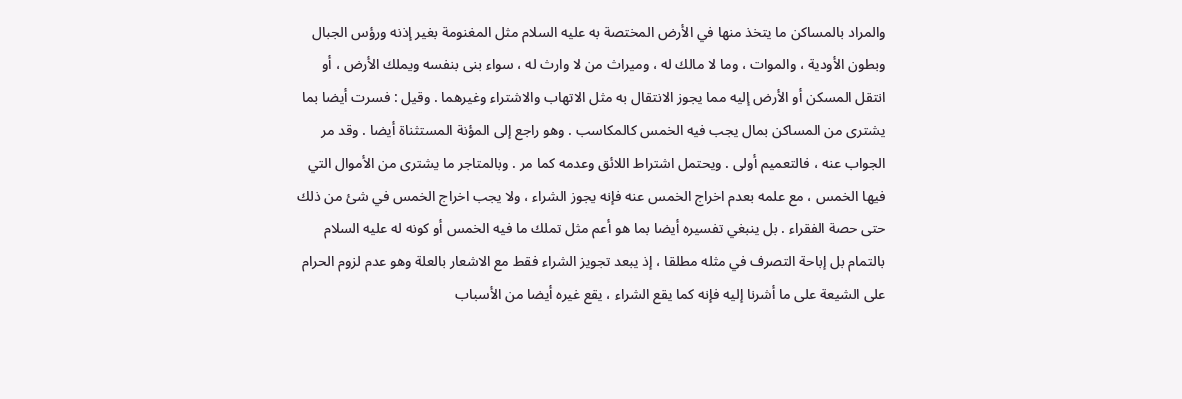والمراد بالمساكن ما يتخذ منها في الأرض المختصة به عليه السلام مثل المغنومة بغير إذنه ورؤس الجبال وبطون الأودية ، والموات ، وما لا مالك له ، وميراث من لا وارث له ، سواء بنى بنفسه ويملك الأرض ، أو انتقل المسكن أو الأرض إليه مما يجوز الانتقال به مثل الاتهاب والاشتراء وغيرهما . وقيل : فسرت أيضا بما يشترى من المساكن بمال يجب فيه الخمس كالمكاسب . وهو راجع إلى المؤنة المستثناة أيضا . وقد مر الجواب عنه ، فالتعميم أولى . ويحتمل اشتراط اللائق وعدمه كما مر . وبالمتاجر ما يشترى من الأموال التي فيها الخمس ، مع علمه بعدم اخراج الخمس عنه فإنه يجوز الشراء ، ولا يجب اخراج الخمس في شئ من ذلك حتى حصة الفقراء . بل ينبغي تفسيره أيضا بما هو أعم مثل تملك ما فيه الخمس أو كونه له عليه السلام بالتمام بل إباحة التصرف في مثله مطلقا ، إذ يبعد تجويز الشراء فقط مع الاشعار بالعلة وهو عدم لزوم الحرام على الشيعة على ما أشرنا إليه فإنه كما يقع الشراء ، يقع غيره أيضا من الأسباب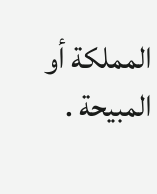المملكة أو المبيحة .